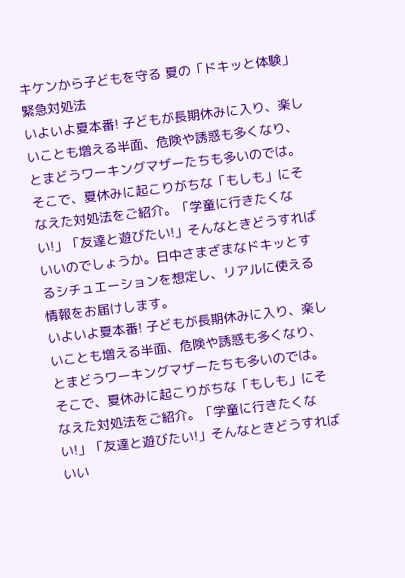キケンから子どもを守る 夏の「ドキッと体験」緊急対処法
いよいよ夏本番! 子どもが長期休みに入り、楽しいことも増える半面、危険や誘惑も多くなり、とまどうワーキングマザーたちも多いのでは。そこで、夏休みに起こりがちな「もしも」にそなえた対処法をご紹介。「学童に行きたくない!」「友達と遊びたい!」そんなときどうすればいいのでしょうか。日中さまざまなドキッとするシチュエーションを想定し、リアルに使える情報をお届けします。
いよいよ夏本番! 子どもが長期休みに入り、楽しいことも増える半面、危険や誘惑も多くなり、とまどうワーキングマザーたちも多いのでは。そこで、夏休みに起こりがちな「もしも」にそなえた対処法をご紹介。「学童に行きたくない!」「友達と遊びたい!」そんなときどうすればいい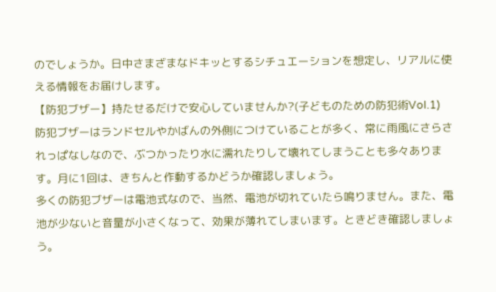のでしょうか。日中さまざまなドキッとするシチュエーションを想定し、リアルに使える情報をお届けします。
【防犯ブザー】持たせるだけで安心していませんか?(子どものための防犯術Vol.1)
防犯ブザーはランドセルやかばんの外側につけていることが多く、常に雨風にさらされっぱなしなので、ぶつかったり水に濡れたりして壊れてしまうことも多々あります。月に1回は、きちんと作動するかどうか確認しましょう。
多くの防犯ブザーは電池式なので、当然、電池が切れていたら鳴りません。また、電池が少ないと音量が小さくなって、効果が薄れてしまいます。ときどき確認しましょう。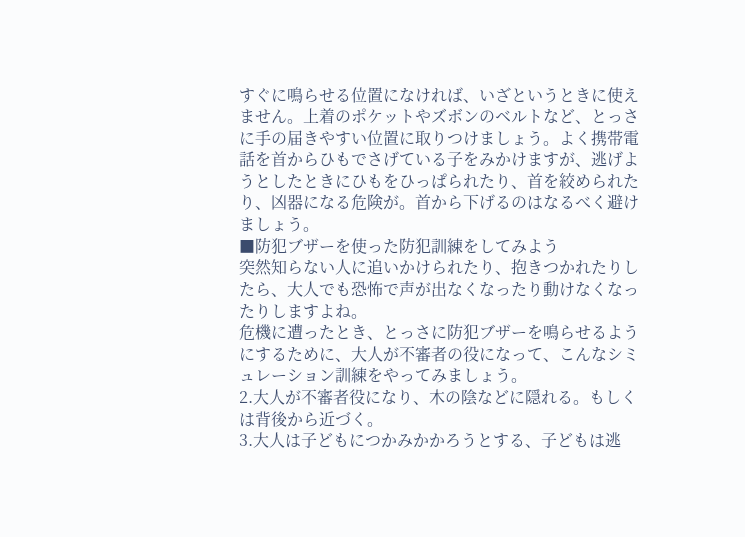すぐに鳴らせる位置になければ、いざというときに使えません。上着のポケットやズボンのベルトなど、とっさに手の届きやすい位置に取りつけましょう。よく携帯電話を首からひもでさげている子をみかけますが、逃げようとしたときにひもをひっぱられたり、首を絞められたり、凶器になる危険が。首から下げるのはなるべく避けましょう。
■防犯ブザーを使った防犯訓練をしてみよう
突然知らない人に追いかけられたり、抱きつかれたりしたら、大人でも恐怖で声が出なくなったり動けなくなったりしますよね。
危機に遭ったとき、とっさに防犯ブザーを鳴らせるようにするために、大人が不審者の役になって、こんなシミュレーション訓練をやってみましょう。
2.大人が不審者役になり、木の陰などに隠れる。もしくは背後から近づく。
3.大人は子どもにつかみかかろうとする、子どもは逃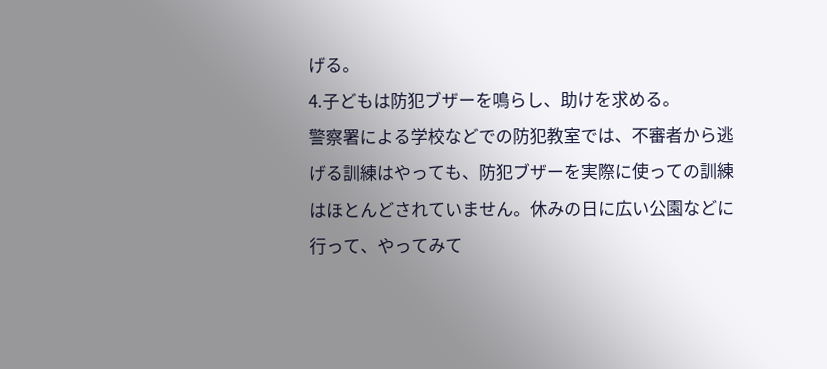げる。
4.子どもは防犯ブザーを鳴らし、助けを求める。
警察署による学校などでの防犯教室では、不審者から逃げる訓練はやっても、防犯ブザーを実際に使っての訓練はほとんどされていません。休みの日に広い公園などに行って、やってみて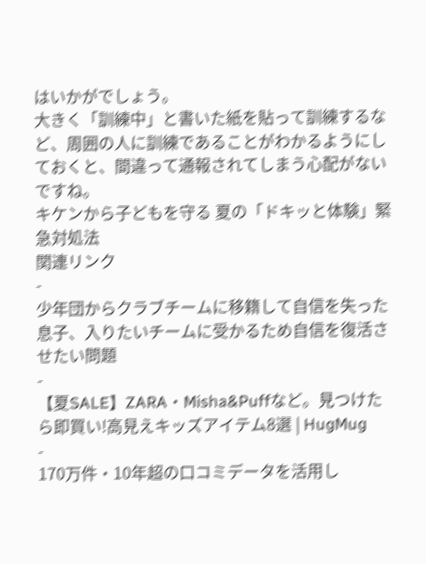はいかがでしょう。
大きく「訓練中」と書いた紙を貼って訓練するなど、周囲の人に訓練であることがわかるようにしておくと、間違って通報されてしまう心配がないですね。
キケンから子どもを守る 夏の「ドキッと体験」緊急対処法
関連リンク
-
少年団からクラブチームに移籍して自信を失った息子、入りたいチームに受かるため自信を復活させたい問題
-
【夏SALE】ZARA・Misha&Puffなど。見つけたら即買い!高見えキッズアイテム8選 | HugMug
-
170万件・10年超の口コミデータを活用し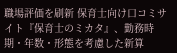職場評価を刷新 保育士向け口コミサイト『保育士のミカタ』、勤務時期・年数・形態を考慮した新算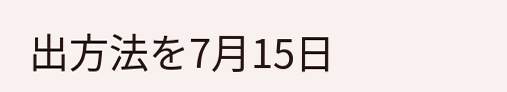出方法を7月15日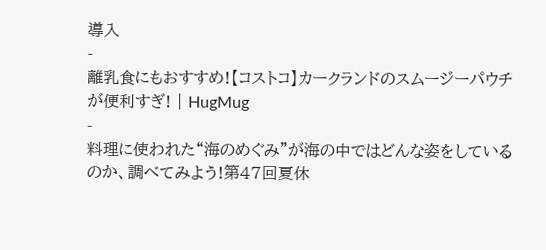導入
-
離乳食にもおすすめ!【コストコ】カークランドのスムージーパウチが便利すぎ! | HugMug
-
料理に使われた“海のめぐみ”が海の中ではどんな姿をしているのか、調べてみよう!第47回夏休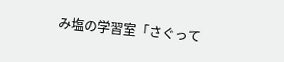み塩の学習室「さぐって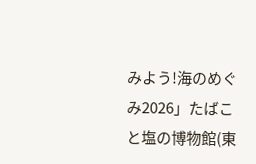みよう!海のめぐみ2026」たばこと塩の博物館(東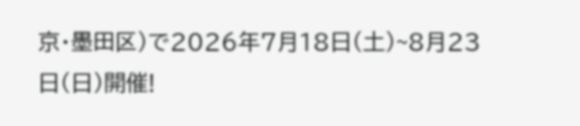京・墨田区)で2026年7月18日(土)~8月23日(日)開催!